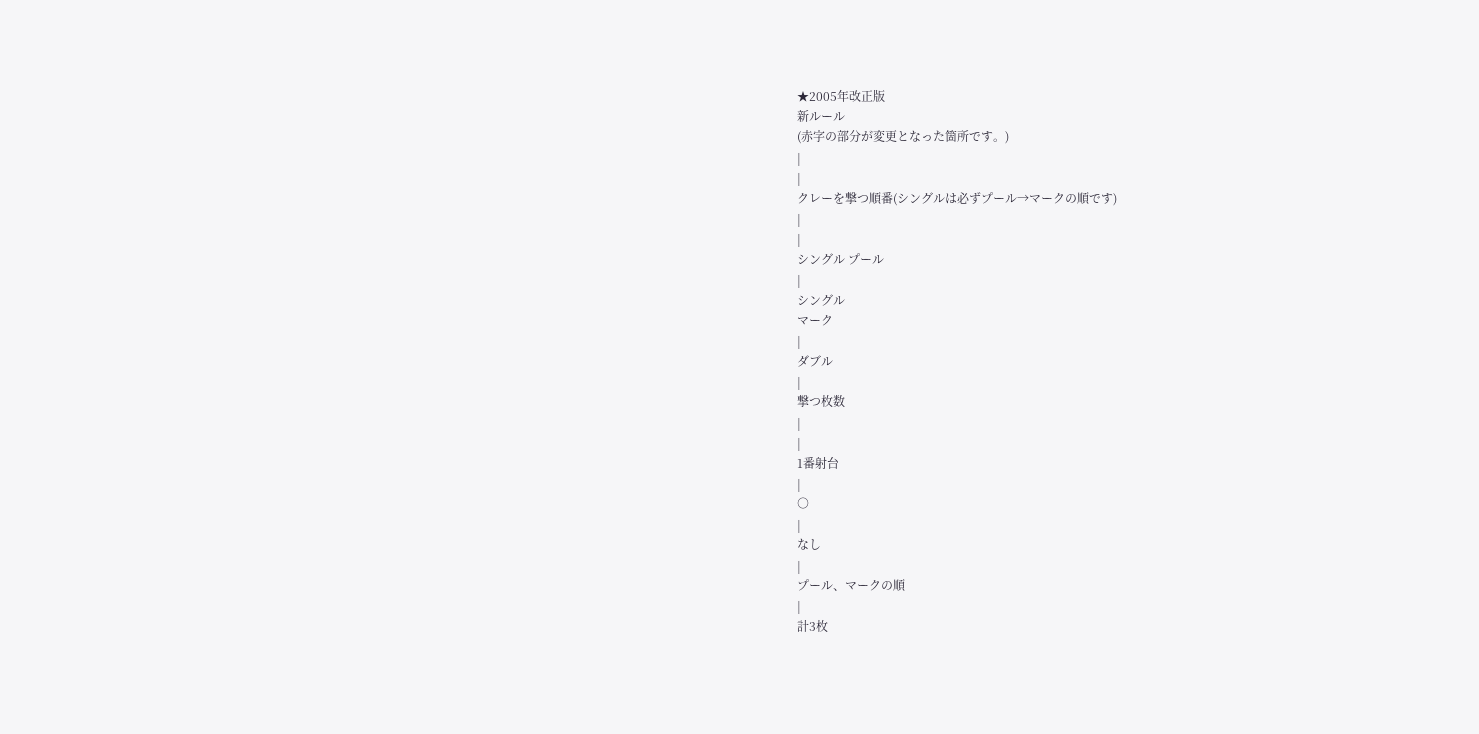★2005年改正版
新ルール
(赤字の部分が変更となった箇所です。)
|
|
クレーを撃つ順番(シングルは必ずプール→マークの順です)
|
|
シングル プール
|
シングル
マーク
|
ダブル
|
撃つ枚数
|
|
1番射台
|
○
|
なし
|
プール、マークの順
|
計3枚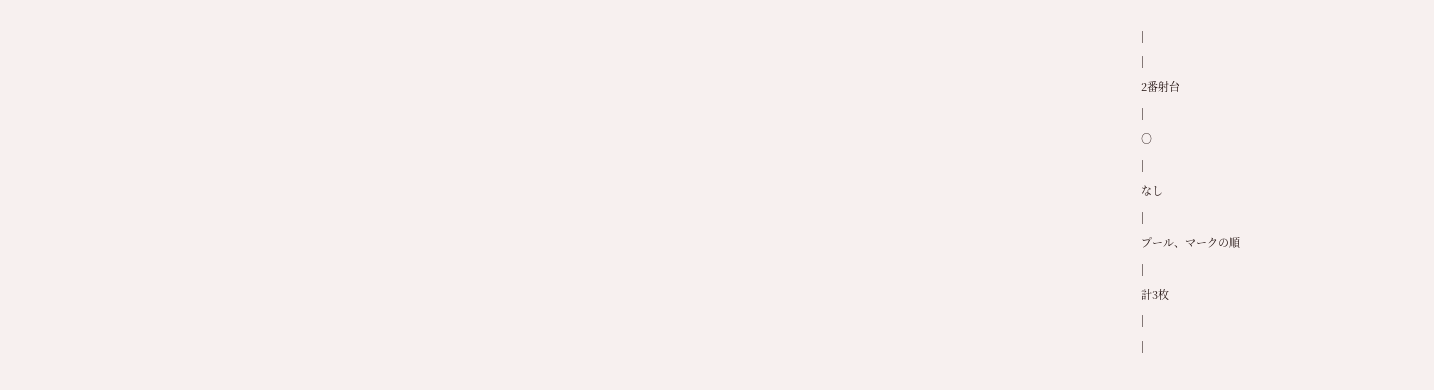|
|
2番射台
|
○
|
なし
|
プール、マークの順
|
計3枚
|
|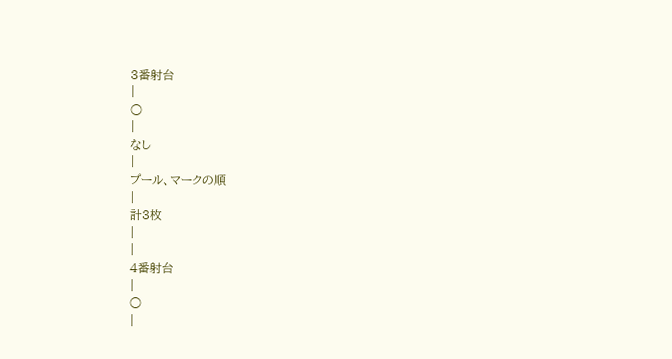3番射台
|
○
|
なし
|
プール、マークの順
|
計3枚
|
|
4番射台
|
○
|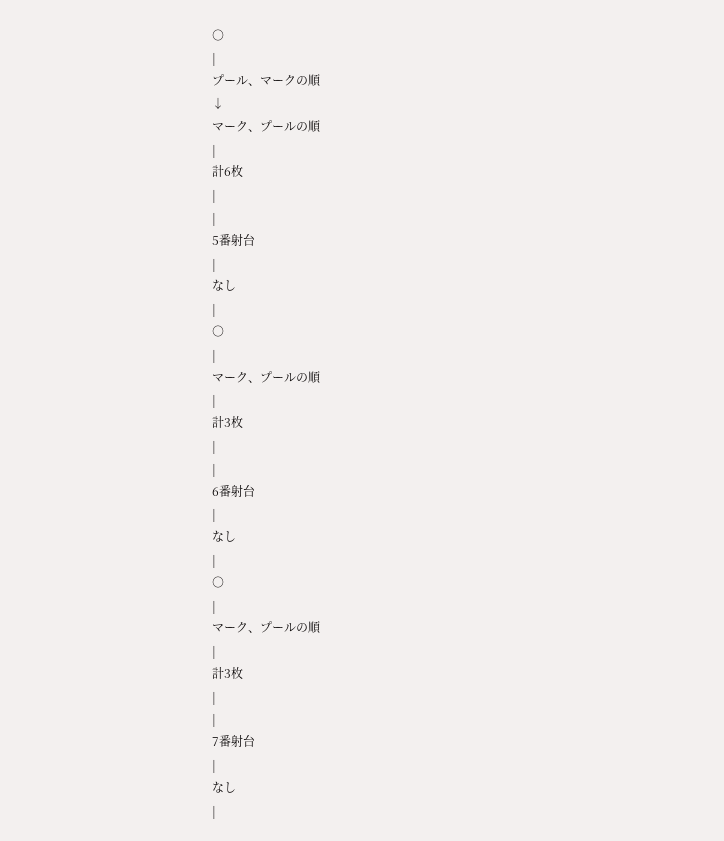○
|
プール、マークの順
↓
マーク、プールの順
|
計6枚
|
|
5番射台
|
なし
|
○
|
マーク、プールの順
|
計3枚
|
|
6番射台
|
なし
|
○
|
マーク、プールの順
|
計3枚
|
|
7番射台
|
なし
|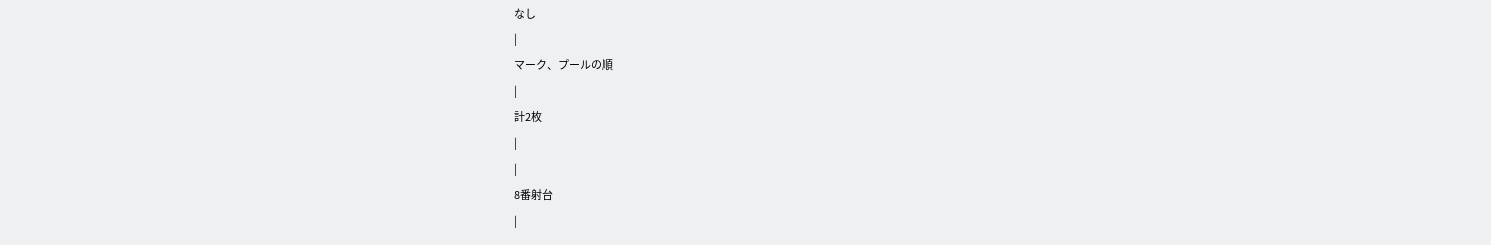なし
|
マーク、プールの順
|
計2枚
|
|
8番射台
|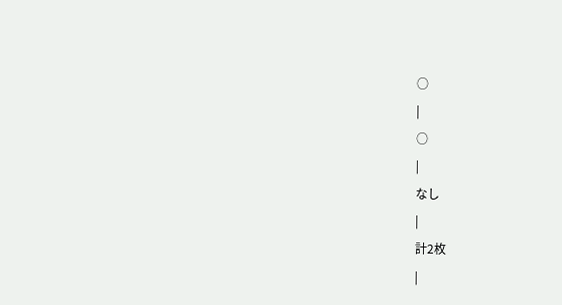○
|
○
|
なし
|
計2枚
|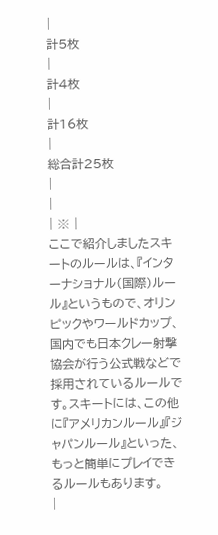|
計5枚
|
計4枚
|
計16枚
|
総合計25枚
|
|
| ※ |
ここで紹介しましたスキートのルールは、『インターナショナル(国際)ルール』というもので、オリンピックやワールドカップ、国内でも日本クレー射撃協会が行う公式戦などで採用されているルールです。スキートには、この他に『アメリカンルール』『ジャパンルール』といった、もっと簡単にプレイできるルールもあります。
|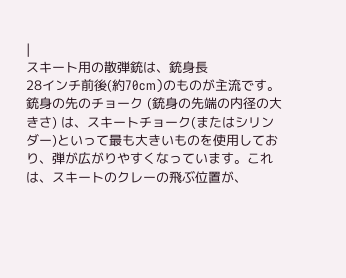|
スキート用の散弾銃は、銃身長
28インチ前後(約70cm)のものが主流です。銃身の先のチョーク (銃身の先端の内径の大きさ) は、スキートチョーク(またはシリンダー)といって最も大きいものを使用しており、弾が広がりやすくなっています。これは、スキートのクレーの飛ぶ位置が、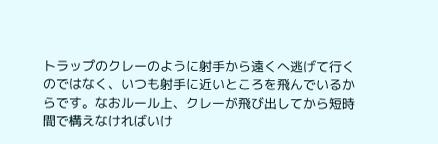トラップのクレーのように射手から遠くへ逃げて行くのではなく、いつも射手に近いところを飛んでいるからです。なおルール上、クレーが飛び出してから短時間で構えなければいけ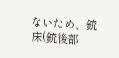ないため、銃床(銃後部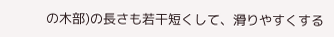の木部)の長さも若干短くして、滑りやすくする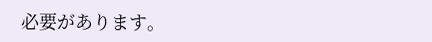必要があります。